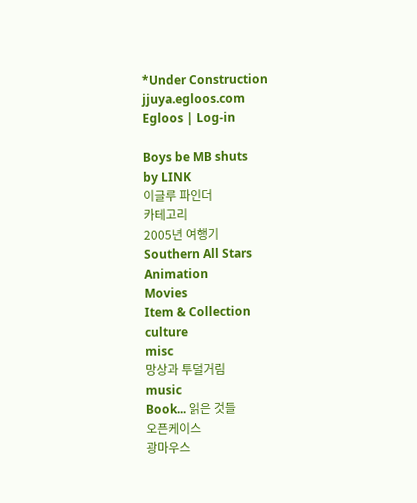*Under Construction
jjuya.egloos.com
Egloos | Log-in

Boys be MB shuts
by LINK
이글루 파인더
카테고리
2005년 여행기
Southern All Stars
Animation
Movies
Item & Collection
culture
misc
망상과 투덜거림
music
Book... 읽은 것들
오픈케이스
광마우스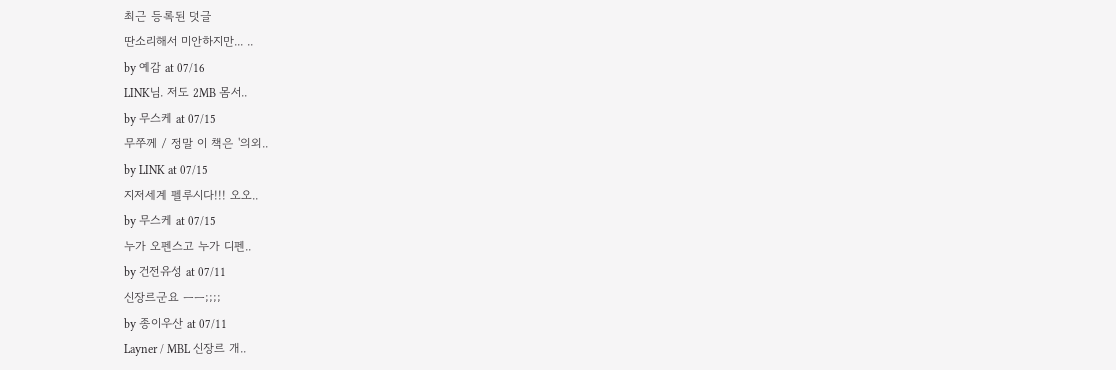최근 등록된 덧글
딴소리해서 미안하지만... ..
by 예감 at 07/16
LINK님. 저도 2MB 몸서..
by 무스케 at 07/15
무쭈께 / 정말 이 책은 '의외..
by LINK at 07/15
지저세계 펠루시다!!! 오오..
by 무스케 at 07/15
누가 오펜스고 누가 디펜..
by 건전유성 at 07/11
신장르군요 ㅡㅡ;;;;
by 종이우산 at 07/11
Layner / MBL 신장르 개..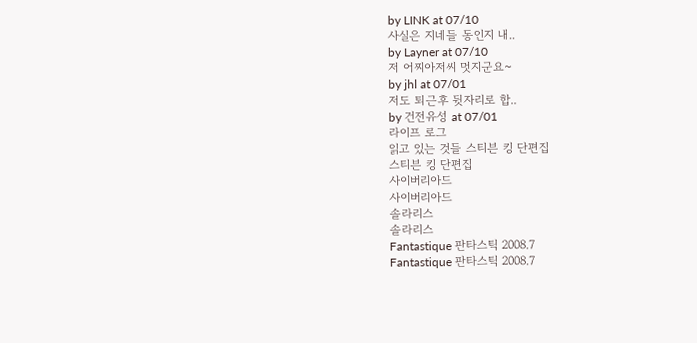by LINK at 07/10
사실은 지네들 동인지 내..
by Layner at 07/10
저 어찌아저씨 멋지군요~
by jhl at 07/01
저도 퇴근후 뒷자리로 합..
by 건전유성 at 07/01
라이프 로그
읽고 있는 것들 스티븐 킹 단편집
스티븐 킹 단편집
사이버리아드
사이버리아드
솔라리스
솔라리스
Fantastique 판타스틱 2008.7
Fantastique 판타스틱 2008.7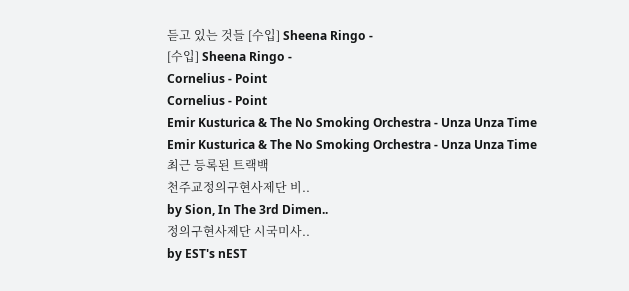듣고 있는 것들 [수입] Sheena Ringo -
[수입] Sheena Ringo -
Cornelius - Point
Cornelius - Point
Emir Kusturica & The No Smoking Orchestra - Unza Unza Time
Emir Kusturica & The No Smoking Orchestra - Unza Unza Time
최근 등록된 트랙백
천주교정의구현사제단 비..
by Sion, In The 3rd Dimen..
정의구현사제단 시국미사..
by EST's nEST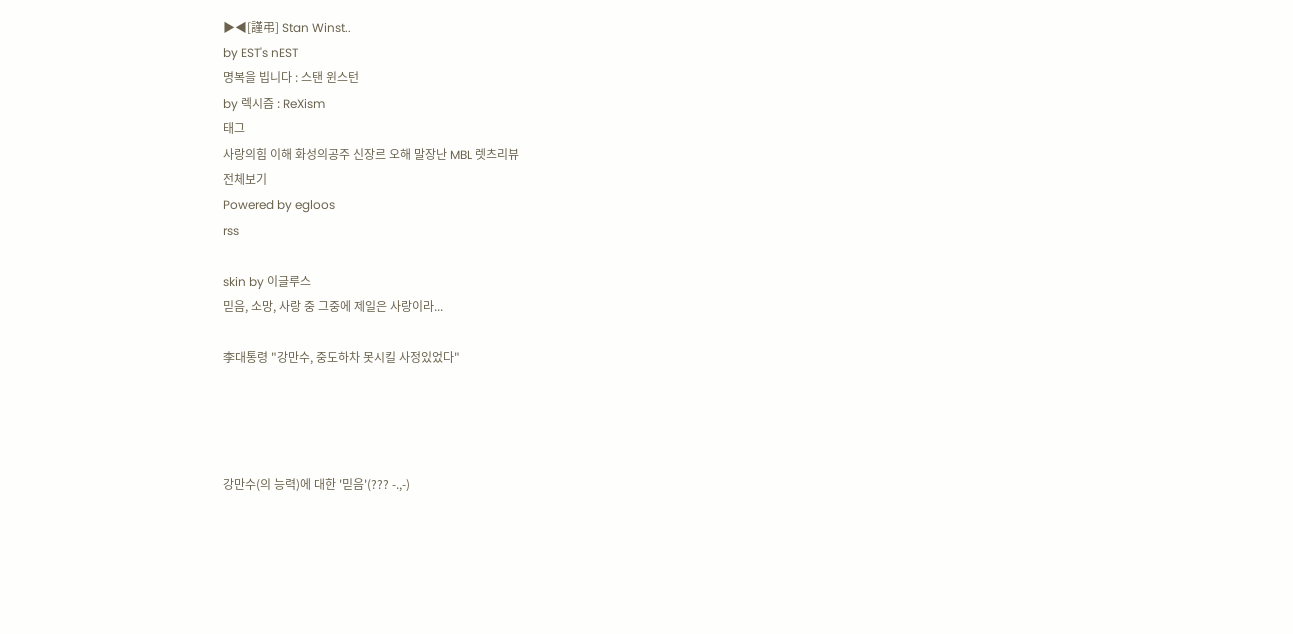▶◀[謹弔] Stan Winst..
by EST's nEST
명복을 빕니다 : 스탠 윈스턴
by 렉시즘 : ReXism
태그
사랑의힘 이해 화성의공주 신장르 오해 말장난 MBL 렛츠리뷰
전체보기
Powered by egloos
rss

skin by 이글루스
믿음, 소망, 사랑 중 그중에 제일은 사랑이라...

李대통령 "강만수, 중도하차 못시킬 사정있었다"




강만수(의 능력)에 대한 '믿음'(??? -.,-)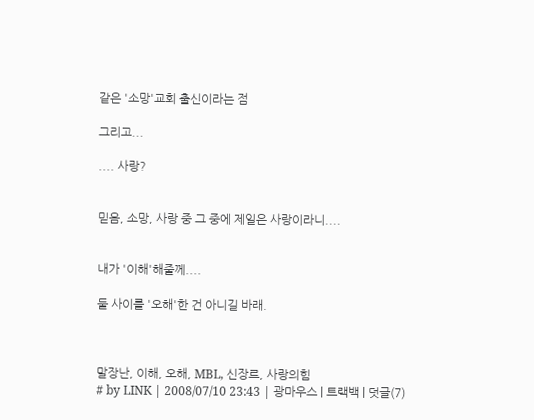같은 '소망'교회 출신이라는 점

그리고...

.... 사랑?


믿음, 소망, 사랑 중 그 중에 제일은 사랑이라니....


내가 '이해'해줄께....

둘 사이를 '오해'한 건 아니길 바래.



말장난, 이해, 오해, MBL, 신장르, 사랑의힘
# by LINK | 2008/07/10 23:43 | 광마우스 | 트랙백 | 덧글(7)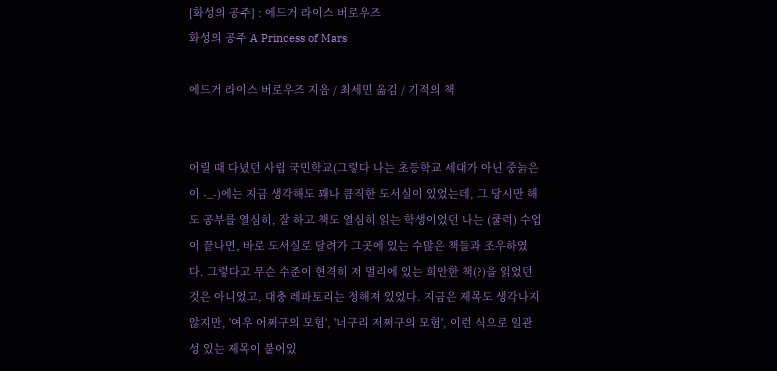[화성의 공주] : 에드거 라이스 버로우즈
화성의 공주 A Princess of Mars

에드거 라이스 버로우즈 지음 / 최세민 옮김 / 기적의 책


어릴 때 다녔던 사립 국민학교(그렇다 나는 초등학교 세대가 아닌 중늙은이 -_-)에는 지금 생각해도 꽤나 큼직한 도서실이 있었는데, 그 당시만 해도 공부를 열심히, 잘 하고 책도 열심히 읽는 학생이었던 나는 (쿨럭) 수업이 끝나면, 바로 도서실로 달려가 그곳에 있는 수많은 책들과 조우하였다. 그렇다고 무슨 수준이 현격히 저 멀리에 있는 희안한 책(?)을 읽었던 것은 아니었고, 대충 레파토리는 정해져 있었다. 지금은 제목도 생각나지 않지만, '여우 어쩌구의 모험', '너구리 저쩌구의 모험', 이런 식으로 일관성 있는 제목이 붙어있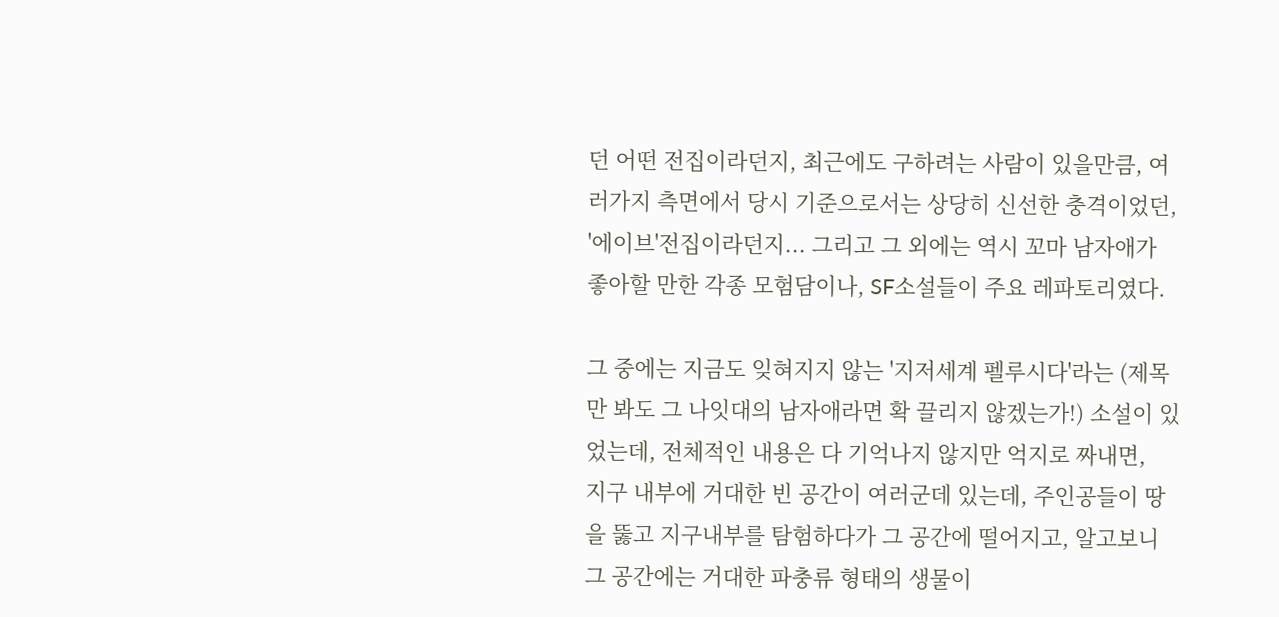던 어떤 전집이라던지, 최근에도 구하려는 사람이 있을만큼, 여러가지 측면에서 당시 기준으로서는 상당히 신선한 충격이었던, '에이브'전집이라던지... 그리고 그 외에는 역시 꼬마 남자애가 좋아할 만한 각종 모험담이나, SF소설들이 주요 레파토리였다.

그 중에는 지금도 잊혀지지 않는 '지저세계 펠루시다'라는 (제목만 봐도 그 나잇대의 남자애라면 확 끌리지 않겠는가!) 소설이 있었는데, 전체적인 내용은 다 기억나지 않지만 억지로 짜내면,
지구 내부에 거대한 빈 공간이 여러군데 있는데, 주인공들이 땅을 뚫고 지구내부를 탐험하다가 그 공간에 떨어지고, 알고보니 그 공간에는 거대한 파충류 형태의 생물이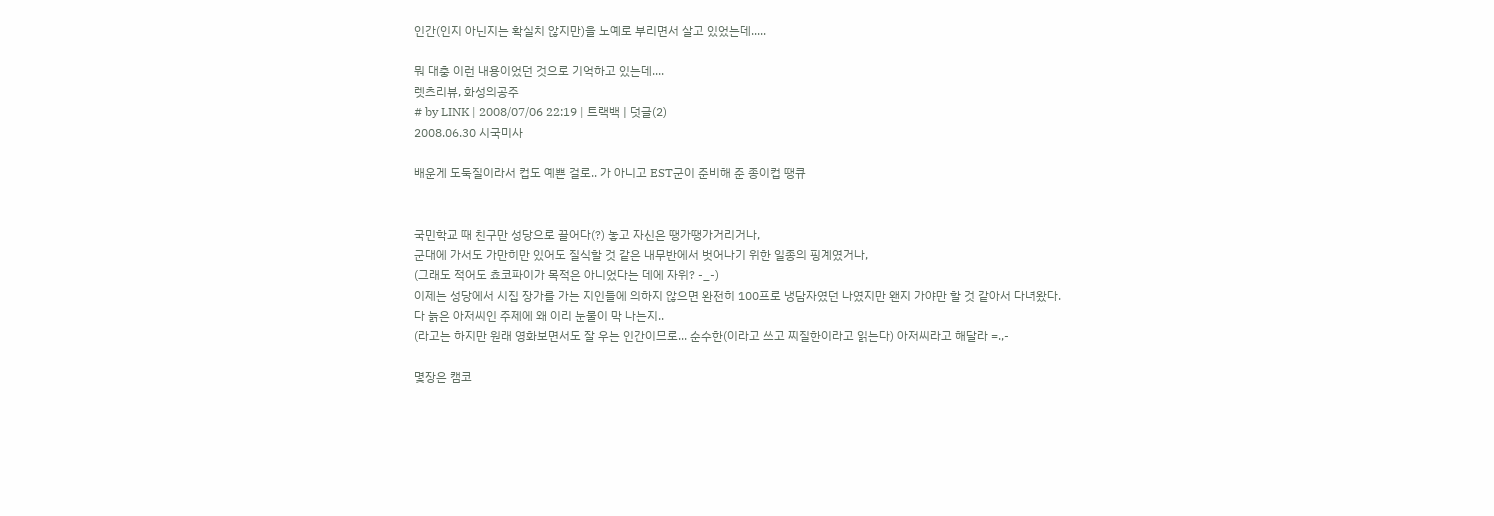인간(인지 아닌지는 확실치 않지만)을 노예로 부리면서 살고 있었는데.....

뭐 대충 이런 내용이었던 것으로 기억하고 있는데....
렛츠리뷰, 화성의공주
# by LINK | 2008/07/06 22:19 | 트랙백 | 덧글(2)
2008.06.30 시국미사

배운게 도둑질이라서 컵도 예쁜 걸로.. 가 아니고 EST군이 준비해 준 종이컵 땡큐


국민학교 때 친구만 성당으로 끌어다(?) 놓고 자신은 땡가땡가거리거나,
군대에 가서도 가만히만 있어도 질식할 것 같은 내무반에서 벗어나기 위한 일종의 핑계였거나,
(그래도 적어도 쵸코파이가 목적은 아니었다는 데에 자위? -_-)
이제는 성당에서 시집 장가를 가는 지인들에 의하지 않으면 완전히 100프로 냉담자였던 나였지만 왠지 가야만 할 것 같아서 다녀왔다.
다 늙은 아저씨인 주제에 왜 이리 눈물이 막 나는지..
(라고는 하지만 원래 영화보면서도 잘 우는 인간이므로... 순수한(이라고 쓰고 찌질한이라고 읽는다) 아저씨라고 해달라 =.,-

몇장은 캠코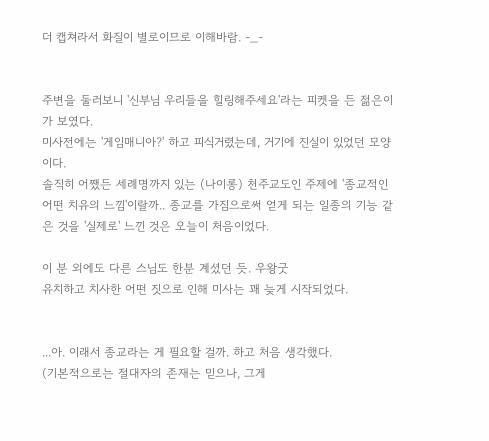더 캡쳐라서 화질이 별로이므로 이해바람. -_-


주변을 둘러보니 '신부님 우리들을 힐링해주세요'라는 피켓을 든 젊은이가 보였다.
미사전에는 '게임매니아?' 하고 피식거렸는데, 거기에 진실이 있었던 모양이다.
솔직히 어쨌든 세례명까지 있는 (나이롱) 천주교도인 주제에 '종교적인 어떤 치유의 느낌'이랄까.. 종교를 가짐으로써 얻게 되는 일종의 기능 같은 것을 '실제로' 느낀 것은 오늘이 처음이었다.

이 분 외에도 다른 스님도 한분 계셨던 듯. 우왕굿
유치하고 치사한 어떤 짓으로 인해 미사는 꽤 늦게 시작되었다.


...아. 이래서 종교라는 게 필요할 걸까. 하고 처음 생각했다.
(기본적으로는 절대자의 존재는 믿으나, 그게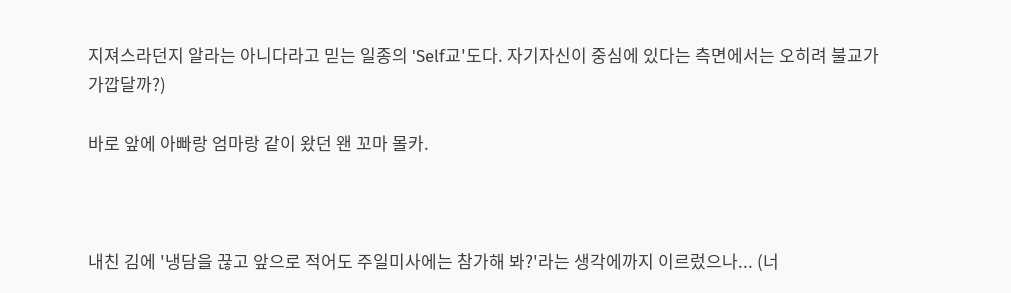지져스라던지 알라는 아니다라고 믿는 일종의 'Self교'도다. 자기자신이 중심에 있다는 측면에서는 오히려 불교가 가깝달까?)

바로 앞에 아빠랑 엄마랑 같이 왔던 왠 꼬마 몰카.



내친 김에 '냉담을 끊고 앞으로 적어도 주일미사에는 참가해 봐?'라는 생각에까지 이르렀으나... (너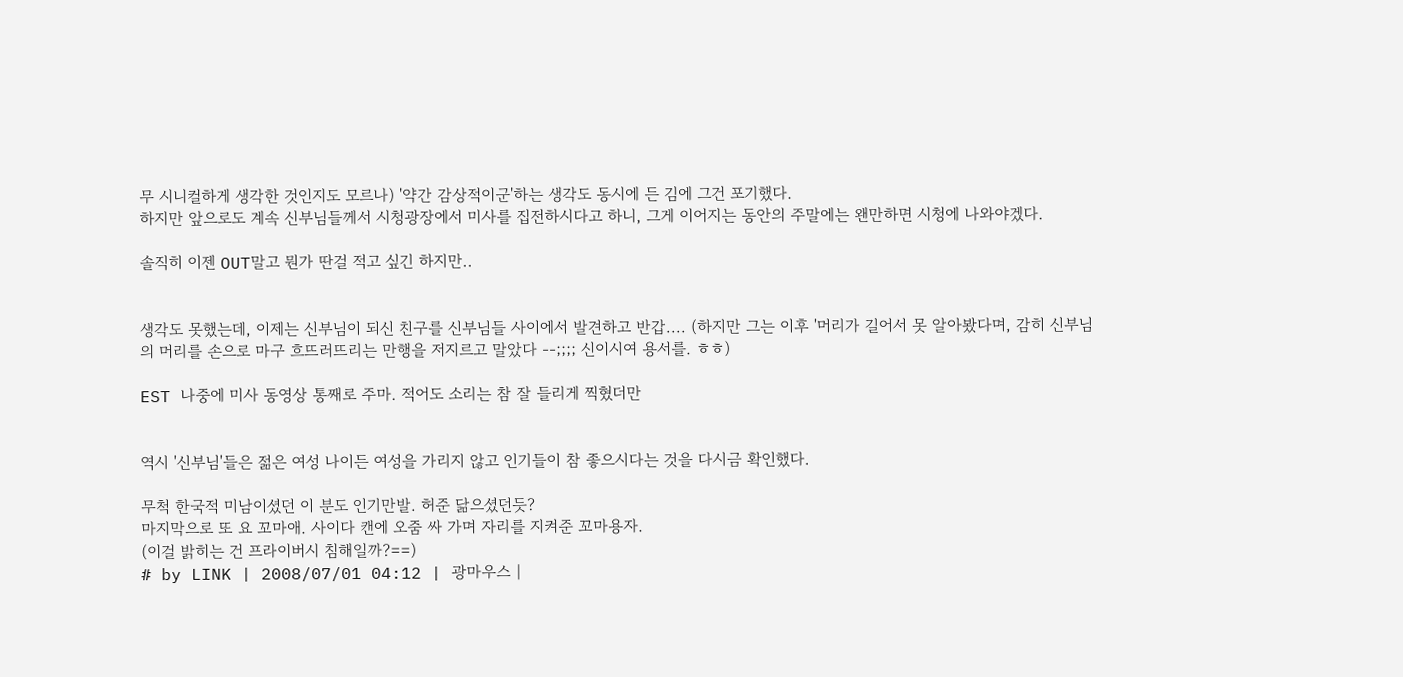무 시니컬하게 생각한 것인지도 모르나) '약간 감상적이군'하는 생각도 동시에 든 김에 그건 포기했다.
하지만 앞으로도 계속 신부님들께서 시청광장에서 미사를 집전하시다고 하니, 그게 이어지는 동안의 주말에는 왠만하면 시청에 나와야겠다.

솔직히 이젠 OUT말고 뭔가 딴걸 적고 싶긴 하지만..


생각도 못했는데, 이제는 신부님이 되신 친구를 신부님들 사이에서 발견하고 반갑.... (하지만 그는 이후 '머리가 길어서 못 알아봤다며, 감히 신부님의 머리를 손으로 마구 흐뜨러뜨리는 만행을 저지르고 말았다 --;;;; 신이시여 용서를. ㅎㅎ)

EST 나중에 미사 동영상 통째로 주마. 적어도 소리는 참 잘 들리게 찍혔더만


역시 '신부님'들은 젊은 여성 나이든 여성을 가리지 않고 인기들이 참 좋으시다는 것을 다시금 확인했다.

무척 한국적 미남이셨던 이 분도 인기만발. 허준 닮으셨던듯?
마지막으로 또 요 꼬마애. 사이다 캔에 오줌 싸 가며 자리를 지켜준 꼬마용자.
(이걸 밝히는 건 프라이버시 침해일까?==)
# by LINK | 2008/07/01 04:12 | 광마우스 |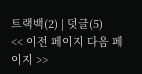트랙백(2) | 덧글(5)
<< 이전 페이지 다음 페이지 >>